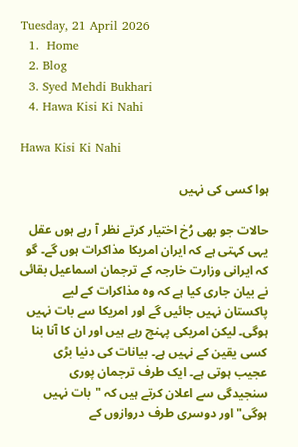Tuesday, 21 April 2026
  1.  Home
  2. Blog
  3. Syed Mehdi Bukhari
  4. Hawa Kisi Ki Nahi

Hawa Kisi Ki Nahi

ہوا کسی کی نہیں

حالات جو بھی رُخ اختیار کرتے نظر آ رہے ہوں عقل یہی کہتی ہے کہ ایران امریکا مذاکرات ہوں گے۔ گو کہ ایرانی وزارت خارجہ کے ترجمان اسماعیل بقائی نے بیان جاری کیا ہے کہ وہ مذاکرات کے لیے پاکستان نہیں جائیں گے اور امریکا سے بات نہیں ہوگی۔ لیکن امریکی پہنچ رہے ہیں اور ان کا آنا بنا کسی یقین کے نہیں ہے۔ بیانات کی دنیا بڑی عجیب ہوتی ہے۔ ایک طرف ترجمان پوری سنجیدگی سے اعلان کرتے ہیں کہ "بات نہیں ہوگی" اور دوسری طرف دروازوں کے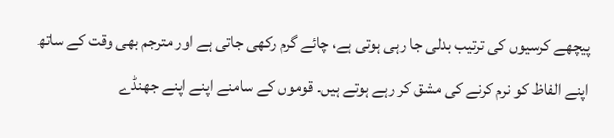پیچھے کرسیوں کی ترتیب بدلی جا رہی ہوتی ہے، چائے گرم رکھی جاتی ہے اور مترجم بھی وقت کے ساتھ اپنے الفاظ کو نرم کرنے کی مشق کر رہے ہوتے ہیں۔ قوموں کے سامنے اپنے اپنے جھنڈے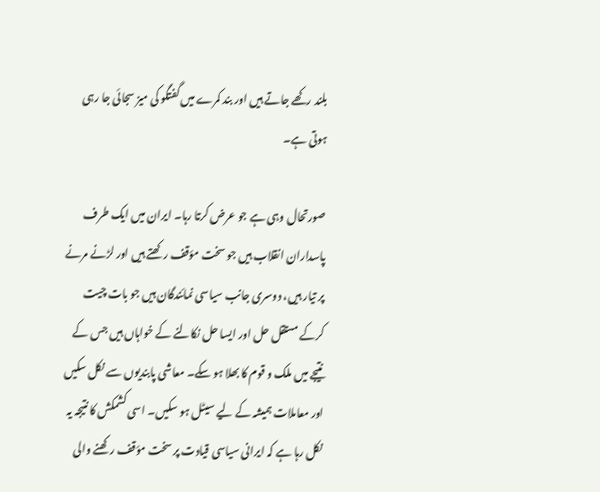بلند رکھے جاتے ہیں اور بند کمرے میں گفتگو کی میز سجائی جا رہی ہوتی ہے۔

صورتحال وہی ہے جو عرض کرتا رہا۔ ایران میں ایک طرف پاسداران انقلاب ہیں جو سخت مؤقف رکھتے ہیں اور لڑنے مرنے پر تیار ہیں، دوسری جانب سیاسی نمائندگان ہیں جو بات چیت کرکے مستقل حل اور ایسا حل نکالنے کے خواہاں ہیں جس کے نتیجے میں ملک و قوم کا بھلا ہو سکے۔ معاشی پابندیوں سے نکل سکیں اور معاملات ہمیشہ کے لیے سیٹل ہو سکیں۔ اسی کشمکش کا نتیجہ یہ نکل رہا ہے کہ ایرانی سیاسی قیادت پر سخت مؤقف رکھنے والی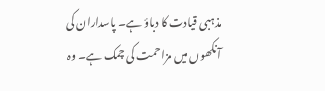مذہبی قیادت کا دباؤ ہے۔ پاسداران کی آنکھوں میں مزاحمت کی چمک ہے۔ وہ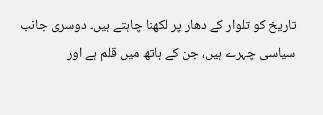تاریخ کو تلوار کے دھار پر لکھنا چاہتے ہیں۔ دوسری جانب سیاسی چہرے ہیں، جن کے ہاتھ میں قلم ہے اور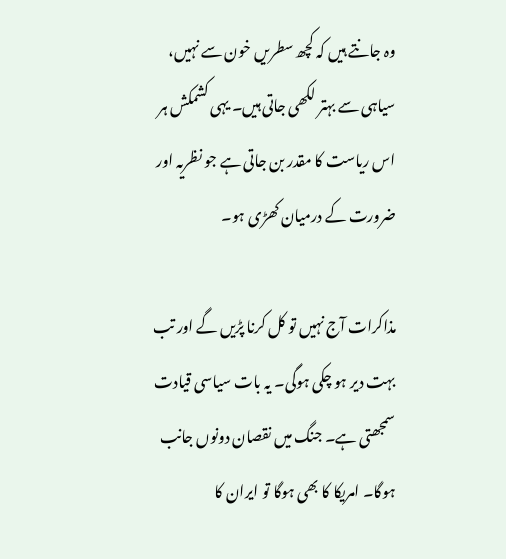وہ جانتے ہیں کہ کچھ سطریں خون سے نہیں، سیاہی سے بہتر لکھی جاتی ہیں۔ یہی کشمکش ہر اس ریاست کا مقدر بن جاتی ہے جو نظریہ اور ضرورت کے درمیان کھڑی ہو۔

مذاکرات آج نہیں تو کل کرنا پڑیں گے اور تب بہت دیر ہو چکی ہوگی۔ یہ بات سیاسی قیادت سمجھتی ہے۔ جنگ میں نقصان دونوں جانب ہوگا۔ امریکا کا بھی ہوگا تو ایران کا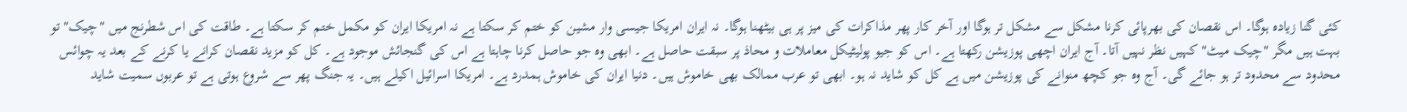کئی گنا زیادہ ہوگا۔ اس نقصان کی بھرپائی کرنا مشکل سے مشکل تر ہوگا اور آخر کار پھر مذاکرات کی میز پر ہی بیٹھنا ہوگا۔ نہ ایران امریکا جیسی وار مشین کو ختم کر سکتا ہے نہ امریکا ایران کو مکمل ختم کر سکتا ہے۔ طاقت کی اس شطرنج میں "چیک" تو بہت ہیں مگر "چیک میٹ" کہیں نظر نہیں آتا۔ آج ایران اچھی پوزیشن رکھتا ہے۔ اس کو جیو پولیٹیکل معاملات و محاذ پر سبقت حاصل ہے۔ ابھی وہ جو حاصل کرنا چاہتا ہے اس کی گنجائش موجود ہے۔ کل کو مزید نقصان کرانے یا کرنے کے بعد یہ چوائس محدود سے محدود تر ہو جائے گی۔ آج وہ جو کچھ منوانے کی پوزیشن میں ہے کل کو شاید نہ ہو۔ ابھی تو عرب ممالک بھی خاموش ہیں۔ دنیا ایران کی خاموش ہمدرد ہے۔ امریکا اسرائیل اکیلے ہیں۔ یہ جنگ پھر سے شروع ہوتی ہے تو عربوں سمیت شاید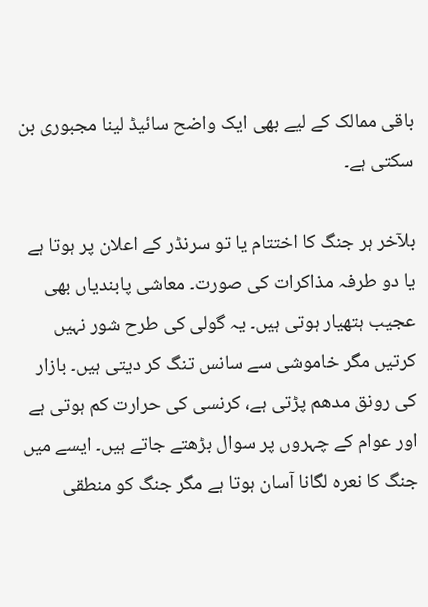باقی ممالک کے لیے بھی ایک واضح سائیڈ لینا مجبوری بن سکتی ہے۔

بلآخر ہر جنگ کا اختتام یا تو سرنڈر کے اعلان پر ہوتا ہے یا دو طرفہ مذاکرات کی صورت۔ معاشی پابندیاں بھی عجیب ہتھیار ہوتی ہیں۔ یہ گولی کی طرح شور نہیں کرتیں مگر خاموشی سے سانس تنگ کر دیتی ہیں۔ بازار کی رونق مدھم پڑتی ہے، کرنسی کی حرارت کم ہوتی ہے اور عوام کے چہروں پر سوال بڑھتے جاتے ہیں۔ ایسے میں جنگ کا نعرہ لگانا آسان ہوتا ہے مگر جنگ کو منطقی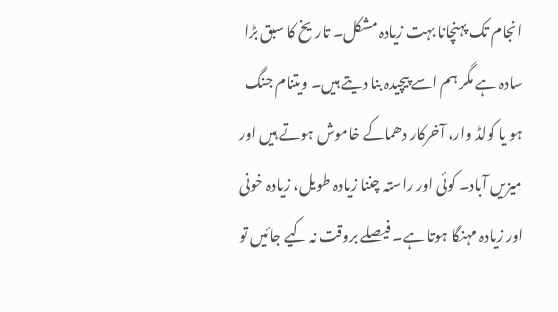انجام تک پہنچانا بہت زیادہ مشکل۔ تاریخ کا سبق بڑا سادہ ہے مگر ہم اسے پیچیدہ بنا دیتے ہیں۔ ویتنام جنگ ہو یا کولڈ وار، آخرکار دھماکے خاموش ہوتے ہیں اور میزیں آباد۔ کوئی اور راستہ چننا زیادہ طویل، زیادہ خونی اور زیادہ مہنگا ہوتا ہے۔ فیصلے بروقت نہ کیے جائیں تو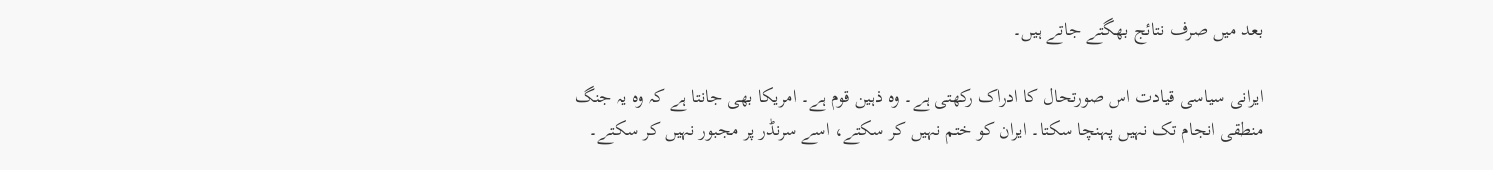بعد میں صرف نتائج بھگتے جاتے ہیں۔

ایرانی سیاسی قیادت اس صورتحال کا ادراک رکھتی ہے۔ وہ ذہین قوم ہے۔ امریکا بھی جانتا ہے کہ وہ یہ جنگ منطقی انجام تک نہیں پہنچا سکتا۔ ایران کو ختم نہیں کر سکتے، اسے سرنڈر پر مجبور نہیں کر سکتے۔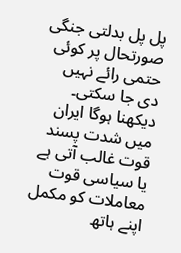پل پل بدلتی جنگی صورتحال پر کوئی حتمی رائے نہیں دی جا سکتی۔ دیکھنا ہوگا ایران میں شدت پسند قوت غالب آتی ہے یا سیاسی قوت معاملات کو مکمل اپنے ہاتھ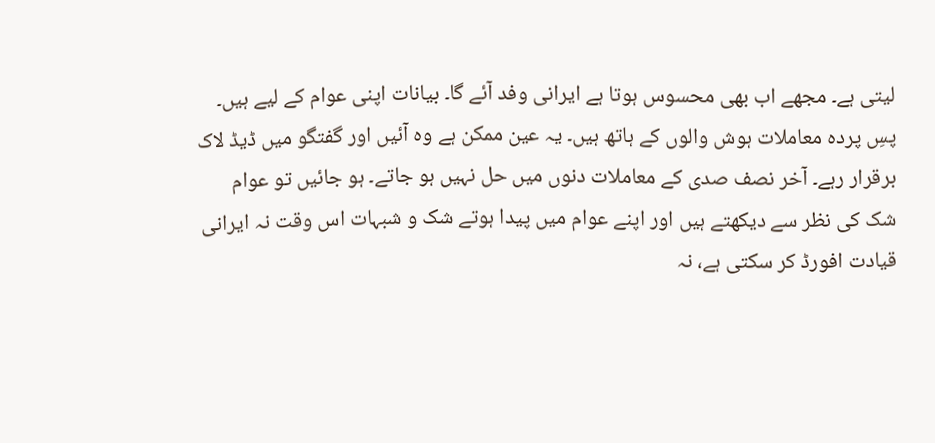لیتی ہے۔ مجھے اب بھی محسوس ہوتا ہے ایرانی وفد آئے گا۔ بیانات اپنی عوام کے لیے ہیں۔ پسِ پردہ معاملات ہوش والوں کے ہاتھ ہیں۔ یہ عین ممکن ہے وہ آئیں اور گفتگو میں ڈیڈ لاک برقرار رہے۔ آخر نصف صدی کے معاملات دنوں میں حل نہیں ہو جاتے۔ ہو جائیں تو عوام شک کی نظر سے دیکھتے ہیں اور اپنے عوام میں پیدا ہوتے شک و شبہات اس وقت نہ ایرانی قیادت افورڈ کر سکتی ہے، نہ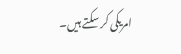امریکی کر سکتے ہیں۔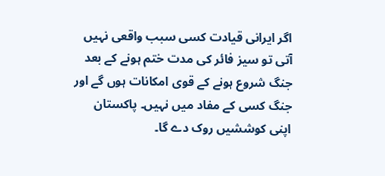اگر ایرانی قیادت کسی سبب واقعی نہیں آتی تو سیز فائر کی مدت ختم ہونے کے بعد جنگ شروع ہونے کے قوی امکانات ہوں گے اور جنگ کسی کے مفاد میں نہیں۔ پاکستان اپنی کوششیں روک دے گا۔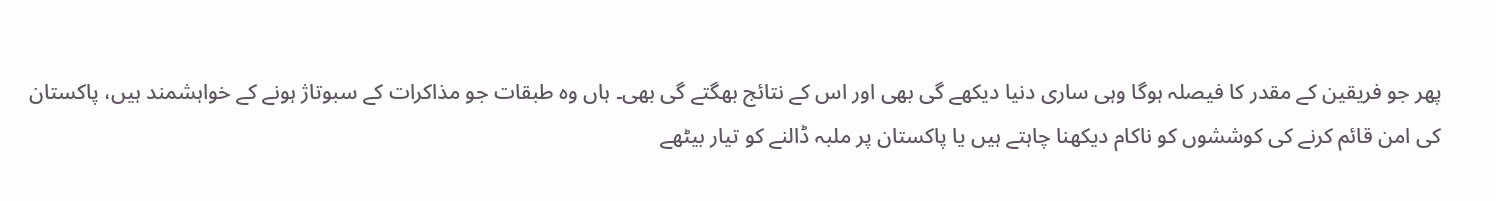پھر جو فریقین کے مقدر کا فیصلہ ہوگا وہی ساری دنیا دیکھے گی بھی اور اس کے نتائج بھگتے گی بھی۔ ہاں وہ طبقات جو مذاکرات کے سبوتاژ ہونے کے خواہشمند ہیں، پاکستان کی امن قائم کرنے کی کوششوں کو ناکام دیکھنا چاہتے ہیں یا پاکستان پر ملبہ ڈالنے کو تیار بیٹھے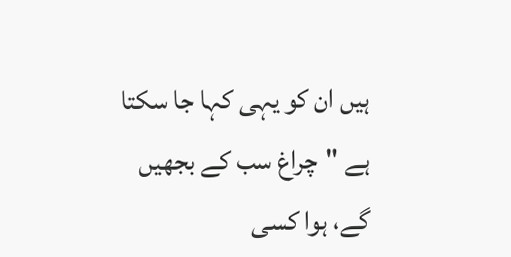ہیں ان کو یہی کہا جا سکتا ہے "چراغ سب کے بجھیں گے، ہوا کسی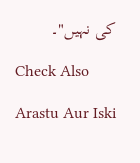کی نہیں"۔

Check Also

Arastu Aur Iski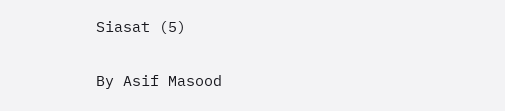Siasat (5)

By Asif Masood